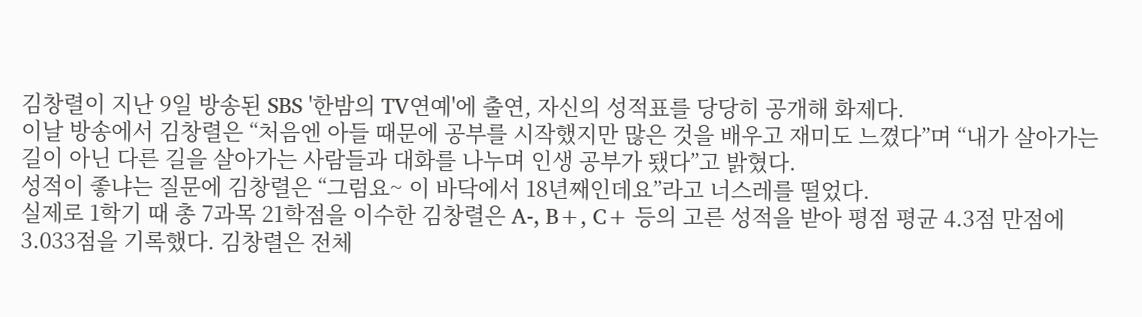김창렬이 지난 9일 방송된 SBS '한밤의 TV연예'에 출연, 자신의 성적표를 당당히 공개해 화제다.
이날 방송에서 김창렬은 “처음엔 아들 때문에 공부를 시작했지만 많은 것을 배우고 재미도 느꼈다”며 “내가 살아가는 길이 아닌 다른 길을 살아가는 사람들과 대화를 나누며 인생 공부가 됐다”고 밝혔다.
성적이 좋냐는 질문에 김창렬은 “그럼요~ 이 바닥에서 18년째인데요”라고 너스레를 떨었다.
실제로 1학기 때 총 7과목 21학점을 이수한 김창렬은 A-, B+, C+ 등의 고른 성적을 받아 평점 평균 4.3점 만점에 3.033점을 기록했다. 김창렬은 전체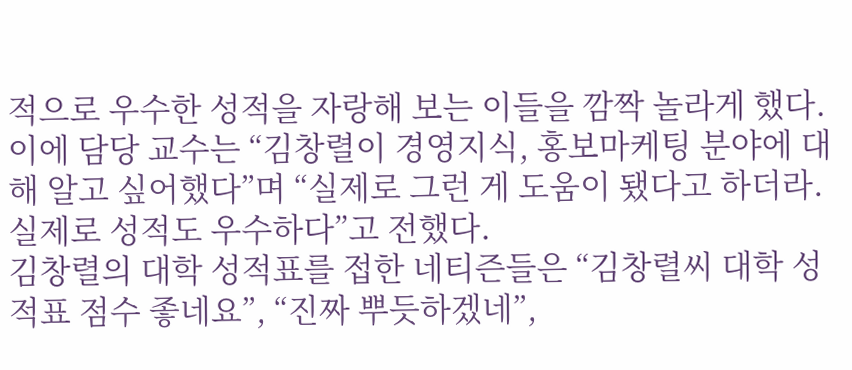적으로 우수한 성적을 자랑해 보는 이들을 깜짝 놀라게 했다.
이에 담당 교수는 “김창렬이 경영지식, 홍보마케팅 분야에 대해 알고 싶어했다”며 “실제로 그런 게 도움이 됐다고 하더라. 실제로 성적도 우수하다”고 전했다.
김창렬의 대학 성적표를 접한 네티즌들은 “김창렬씨 대학 성적표 점수 좋네요”, “진짜 뿌듯하겠네”,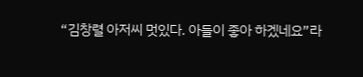“김창렬 아저씨 멋있다. 아들이 좋아 하겠네요”라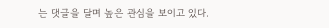는 댓글을 달며 높은 관심을 보이고 있다.